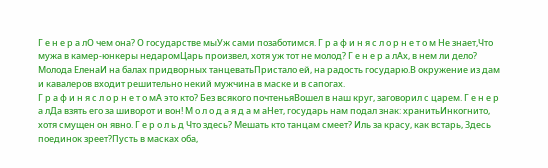Г е н е р а лО чем она? О государстве мыУж сами позаботимся. Г р а ф и н я с л о р н е т о м Не знает,Что мужа в камер-юнкеры недаромЦарь произвел, хотя уж тот не молод? Г е н е р а лАх, в нем ли дело? Молода ЕленаИ на балах придворных танцеватьПристало ей, на радость государю.В окружение из дам и кавалеров входит решительно некий мужчина в маске и в сапогах.
Г р а ф и н я с л о р н е т о мА это кто? Без всякого почтеньяВошел в наш круг, заговорил с царем. Г е н е р а лДа взять его за шиворот и вон! М о л о д а я д а м аНет, государь нам подал знак: хранитьИнкогнито, хотя смущен он явно. Г е р о л ь д Что здесь? Мешать кто танцам смеет? Иль за красу, как встарь, Здесь поединок зреет?Пусть в масках оба,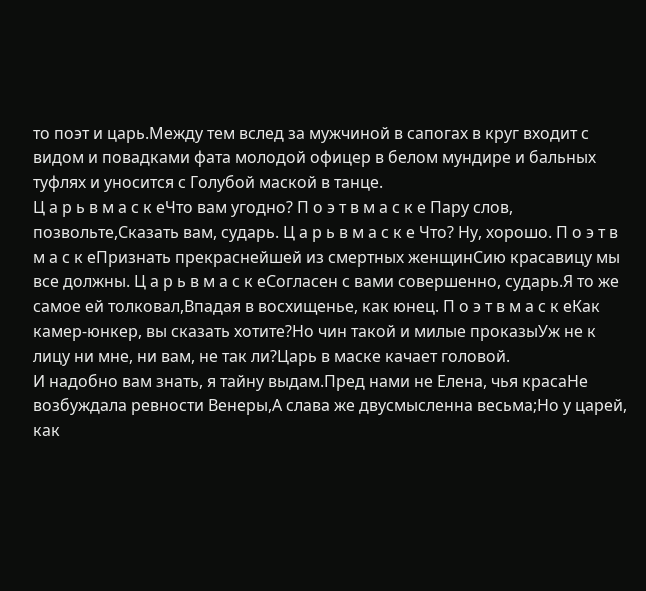то поэт и царь.Между тем вслед за мужчиной в сапогах в круг входит с видом и повадками фата молодой офицер в белом мундире и бальных туфлях и уносится с Голубой маской в танце.
Ц а р ь в м а с к еЧто вам угодно? П о э т в м а с к е Пару слов, позвольте,Сказать вам, сударь. Ц а р ь в м а с к е Что? Ну, хорошо. П о э т в м а с к еПризнать прекраснейшей из смертных женщинСию красавицу мы все должны. Ц а р ь в м а с к еСогласен с вами совершенно, сударь.Я то же самое ей толковал,Впадая в восхищенье, как юнец. П о э т в м а с к еКак камер-юнкер, вы сказать хотите?Но чин такой и милые проказыУж не к лицу ни мне, ни вам, не так ли?Царь в маске качает головой.
И надобно вам знать, я тайну выдам.Пред нами не Елена, чья красаНе возбуждала ревности Венеры,А слава же двусмысленна весьма;Но у царей, как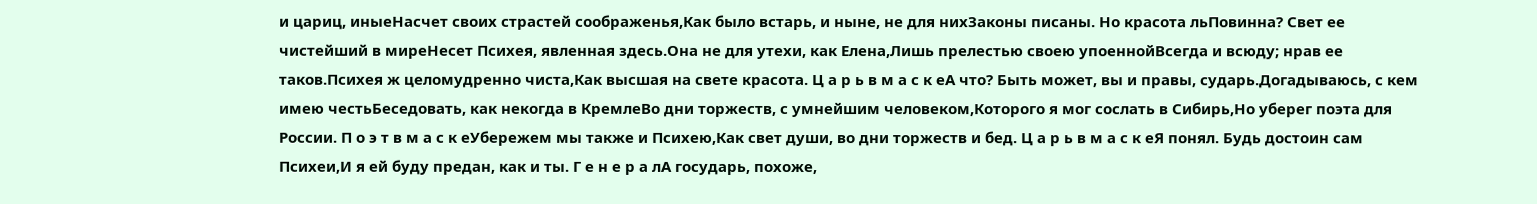и цариц, иныеНасчет своих страстей соображенья,Как было встарь, и ныне, не для нихЗаконы писаны. Но красота льПовинна? Свет ее чистейший в миреНесет Психея, явленная здесь.Она не для утехи, как Елена,Лишь прелестью своею упоеннойВсегда и всюду; нрав ее таков.Психея ж целомудренно чиста,Как высшая на свете красота. Ц а р ь в м а с к еА что? Быть может, вы и правы, сударь.Догадываюсь, с кем имею честьБеседовать, как некогда в КремлеВо дни торжеств, с умнейшим человеком,Которого я мог сослать в Сибирь,Но уберег поэта для России. П о э т в м а с к еУбережем мы также и Психею,Как свет души, во дни торжеств и бед. Ц а р ь в м а с к еЯ понял. Будь достоин сам Психеи,И я ей буду предан, как и ты. Г е н е р а лА государь, похоже,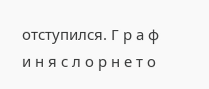отступился. Г р а ф и н я с л о р н е т о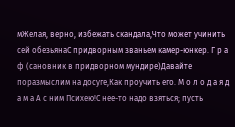мЖелая, верно, избежать скандала,Что может учинить сей обезьянаС придворным званьем камер-юнкер. Г р а ф (сановник в придворном мундире)Давайте поразмыслим на досуге,Как проучить его. М о л о д а я д а м а А с ним Психею!С нее-то надо взяться; пусть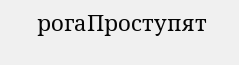рогаПроступят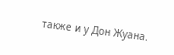также и у Дон Жуана.